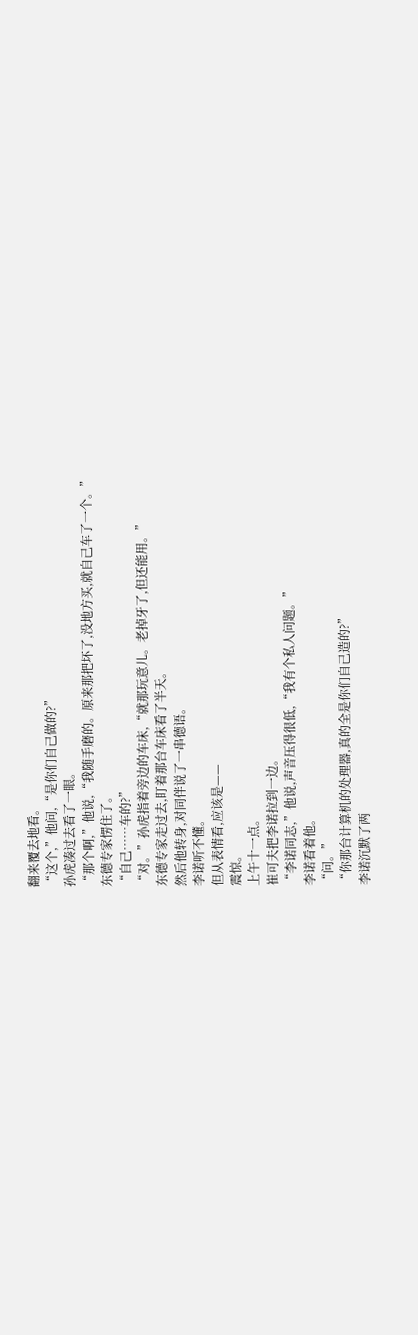翻来覆去地看。
“这个,”他问,“是你们自己做的?”
孙虎凑过去看了一眼。
“那个啊,”他说,“我随手磨的。原来那把坏了,没地方买,就自己车了一个。”
东德专家愣住了。
“自己……车的?”
“对。”孙虎指着旁边的车床,“就那玩意儿。老掉牙了,但还能用。”
东德专家走过去,盯着那台车床看了半天。
然后他转身,对同伴说了一串德语。
李诺听不懂。
但从表情看,应该是——
震惊。
上午十一点。
崔可夫把李诺拉到一边。
“李诺同志,”他说,声音压得很低,“我有个私人问题。”
李诺看着他。
“问。”
“你那台计算机的处理器,真的全是你们自己造的?”
李诺沉默了两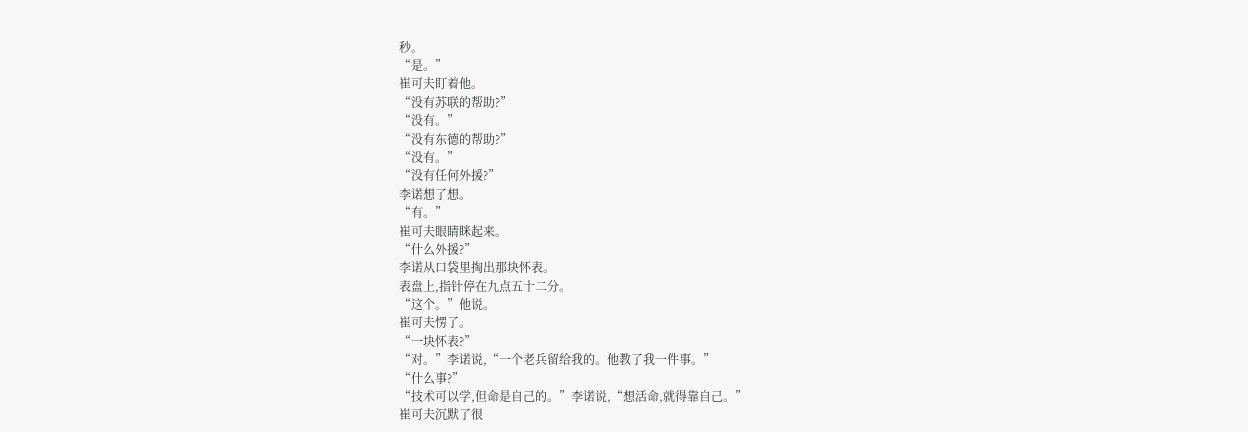秒。
“是。”
崔可夫盯着他。
“没有苏联的帮助?”
“没有。”
“没有东德的帮助?”
“没有。”
“没有任何外援?”
李诺想了想。
“有。”
崔可夫眼睛眯起来。
“什么外援?”
李诺从口袋里掏出那块怀表。
表盘上,指针停在九点五十二分。
“这个。”他说。
崔可夫愣了。
“一块怀表?”
“对。”李诺说,“一个老兵留给我的。他教了我一件事。”
“什么事?”
“技术可以学,但命是自己的。”李诺说,“想活命,就得靠自己。”
崔可夫沉默了很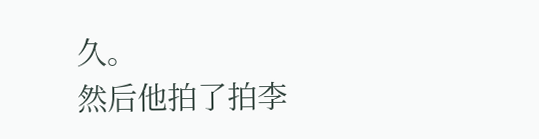久。
然后他拍了拍李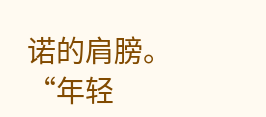诺的肩膀。
“年轻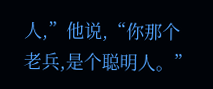人,”他说,“你那个老兵,是个聪明人。”